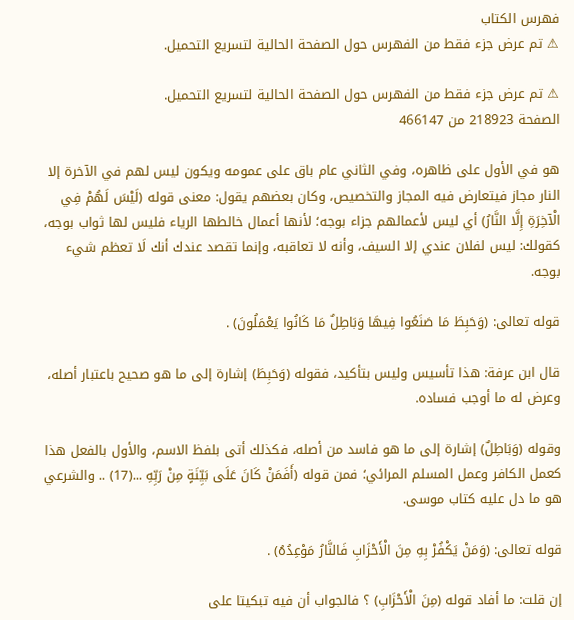فهرس الكتاب
⚠ تم عرض جزء فقط من الفهرس حول الصفحة الحالية لتسريع التحميل.

⚠ تم عرض جزء فقط من الفهرس حول الصفحة الحالية لتسريع التحميل.
الصفحة 218923 من 466147

هو في الأول على ظاهره، وفي الثاني عام باق على عمومه ويكون ليس لهم في الآخرة إلا النار مجاز فيتعارض فيه المجاز والتخصيص، وكان بعضهم يقول: معنى قوله (لَيْسَ لَهُمْ فِي الْآخِرَةِ إِلَّا النَّارُ) أي ليس لأعمالهم جزاء بوجه؛ لأنها أعمال خالطها الرياء فليس لها ثواب بوجه، كقولك: ليس لفلان عندي إلا السيف، وأنه لا تعاقبه، وإنما تقصد عندك أنك لَا تعظم شيء بوجه.

قوله تعالى: (وَحَبِطَ مَا صَنَعُوا فِيهَا وَبَاطِلٌ مَا كَانُوا يَعْمَلُونَ) .

قال ابن عرفة: هذا تأسيس وليس بتأكيد، فقوله (وَحَبِطَ) إشارة إلى ما هو صحيح باعتبار أصله، وعرض له ما أوجب فساده.

وقوله (وَبَاطِلٌ) إشارة إلى ما هو فاسد من أصله، فكذلك أتى بلفظ الاسم، والأول بالفعل هذا كعمل الكافر وعمل المسلم المرائي؛ فمن قوله (أَفَمَنْ كَانَ عَلَى بَيِّنَةٍ مِنْ رَبِّهِ ...(17) .. والشرعي هو ما دل عليه كتاب موسى.

قوله تعالى: (وَمَنْ يَكْفُرْ بِهِ مِنَ الْأَحْزَابِ فَالنَّارُ مَوْعِدُهُ) .

إن قلت: ما أفاد قوله (مِنَ الْأَحْزَابِ) ؟ فالجواب أن فيه تبكيتا على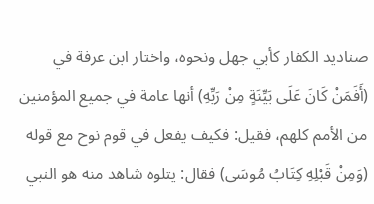صناديد الكفار كأبي جهل ونحوه، واختار ابن عرفة في (أَفَمَنْ كَانَ عَلَى بَيِّنَةٍ مِنْ رَبِّهِ) أنها عامة في جميع المؤمنين من الأمم كلهم، فقيل: فكيف يفعل في قوم نوح مع قوله (وَمِنْ قَبْلِهِ كِتَابُ مُوسَى) فقال: يتلوه شاهد منه هو النبي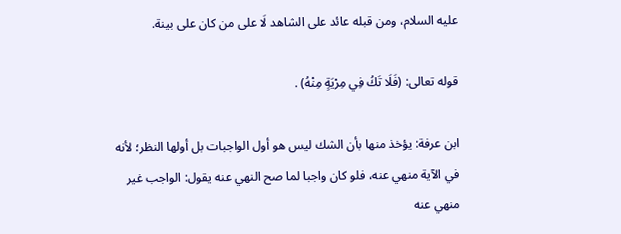عليه السلام، ومن قبله عائد على الشاهد لَا على من كان على بينة.

قوله تعالى: (فَلَا تَكُ فِي مِرْيَةٍ مِنْهُ) .

ابن عرفة: يؤخذ منها بأن الشك ليس هو أول الواجبات بل أولها النظر؛ لأنه في الآية منهي عنه، فلو كان واجبا لما صح النهي عنه يقول: الواجب غير منهي عنه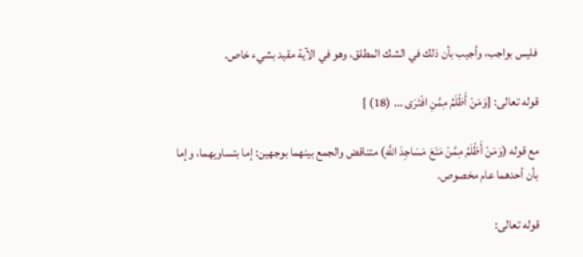فليس بواجب، وأجيب بأن ذلك في الشك المطلق، وهو في الآية مقيد بشيء خاص.

قوله تعالى: {وَمَنْ أَظْلَمُ مِمَّنِ افْتَرَى ... (18) }

مع قوله (وَمَنْ أَظْلَمُ مِمَّنْ مَنَعَ مَسَاجِدَ اللَّهِ) متناقض والجمع بينهما بوجهين: إما بتساويهما، وإما بأن أحدهما عام مخصوص.

قوله تعالى: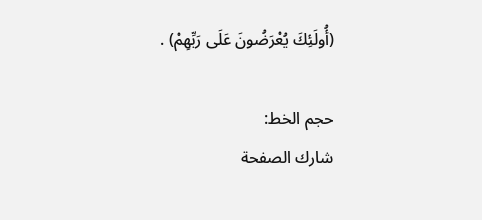(أُولَئِكَ يُعْرَضُونَ عَلَى رَبِّهِمْ) .

حجم الخط:
شارك الصفحة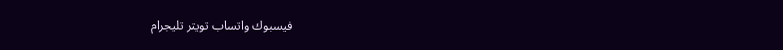فيسبوك واتساب تويتر تليجرام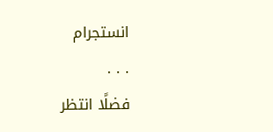انستجرام
. . .
فضلًا انتظر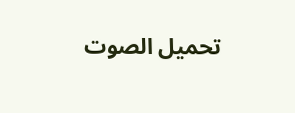تحميل الصوت